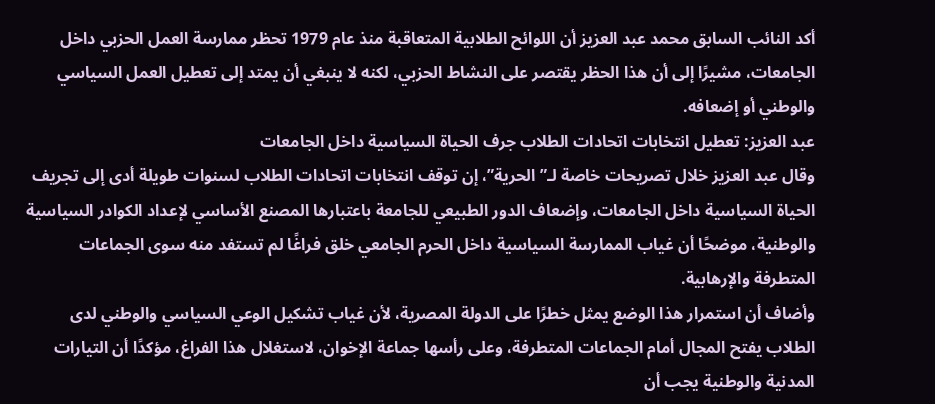أكد النائب السابق محمد عبد العزيز أن اللوائح الطلابية المتعاقبة منذ عام 1979 تحظر ممارسة العمل الحزبي داخل الجامعات، مشيرًا إلى أن هذا الحظر يقتصر على النشاط الحزبي، لكنه لا ينبغي أن يمتد إلى تعطيل العمل السياسي والوطني أو إضعافه.
عبد العزيز: تعطيل انتخابات اتحادات الطلاب جرف الحياة السياسية داخل الجامعات
وقال عبد العزيز خلال تصريحات خاصة لـ”الحرية”، إن توقف انتخابات اتحادات الطلاب لسنوات طويلة أدى إلى تجريف الحياة السياسية داخل الجامعات، وإضعاف الدور الطبيعي للجامعة باعتبارها المصنع الأساسي لإعداد الكوادر السياسية والوطنية، موضحًا أن غياب الممارسة السياسية داخل الحرم الجامعي خلق فراغًا لم تستفد منه سوى الجماعات المتطرفة والإرهابية.
وأضاف أن استمرار هذا الوضع يمثل خطرًا على الدولة المصرية، لأن غياب تشكيل الوعي السياسي والوطني لدى الطلاب يفتح المجال أمام الجماعات المتطرفة، وعلى رأسها جماعة الإخوان، لاستغلال هذا الفراغ، مؤكدًا أن التيارات المدنية والوطنية يجب أن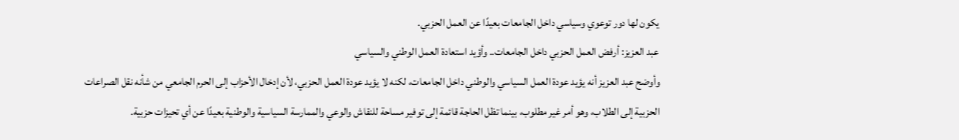يكون لها دور توعوي وسياسي داخل الجامعات بعيدًا عن العمل الحزبي.
عبد العزيز: أرفض العمل الحزبي داخل الجامعات.. وأؤيد استعادة العمل الوطني والسياسي
وأوضح عبد العزيز أنه يؤيد عودة العمل السياسي والوطني داخل الجامعات، لكنه لا يؤيد عودة العمل الحزبي، لأن إدخال الأحزاب إلى الحرم الجامعي من شأنه نقل الصراعات الحزبية إلى الطلاب، وهو أمر غير مطلوب، بينما تظل الحاجة قائمة إلى توفير مساحة للنقاش والوعي والممارسة السياسية والوطنية بعيدًا عن أي تحيزات حزبية.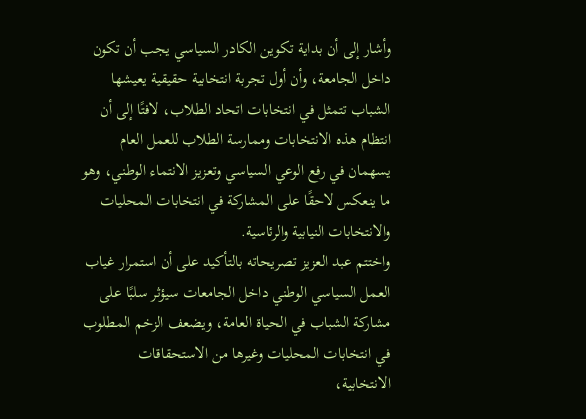وأشار إلى أن بداية تكوين الكادر السياسي يجب أن تكون داخل الجامعة، وأن أول تجربة انتخابية حقيقية يعيشها الشباب تتمثل في انتخابات اتحاد الطلاب، لافتًا إلى أن انتظام هذه الانتخابات وممارسة الطلاب للعمل العام يسهمان في رفع الوعي السياسي وتعزيز الانتماء الوطني، وهو ما ينعكس لاحقًا على المشاركة في انتخابات المحليات والانتخابات النيابية والرئاسية.
واختتم عبد العزيز تصريحاته بالتأكيد على أن استمرار غياب العمل السياسي الوطني داخل الجامعات سيؤثر سلبًا على مشاركة الشباب في الحياة العامة، ويضعف الزخم المطلوب في انتخابات المحليات وغيرها من الاستحقاقات الانتخابية،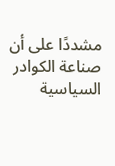مشددًا على أن صناعة الكوادر السياسية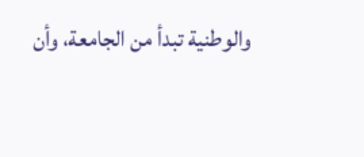والوطنية تبدأ من الجامعة، وأن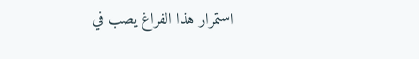استمرار هذا الفراغ يصب في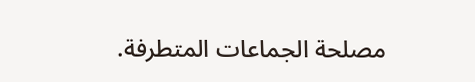مصلحة الجماعات المتطرفة.